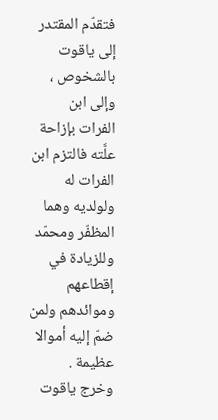فتقدّم المقتدر إلى ياقوت بالشخوص ، وإلى ابن الفرات بإزاحة علَّته فالتزم ابن الفرات له ولولديه وهما المظفّر ومحمّد وللزيادة في إقطاعهم وموائدهم ولمن ضمّ إليه أموالا عظيمة .
وخرج ياقوت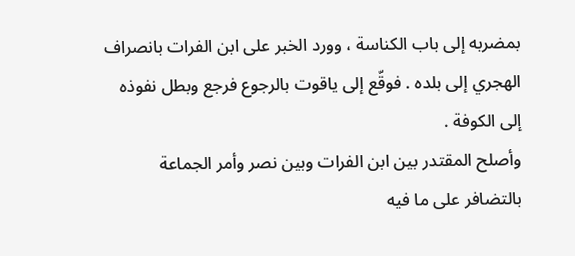بمضربه إلى باب الكناسة ، وورد الخبر على ابن الفرات بانصراف الهجري إلى بلده . فوقّع إلى ياقوت بالرجوع فرجع وبطل نفوذه إلى الكوفة .
وأصلح المقتدر بين ابن الفرات وبين نصر وأمر الجماعة بالتضافر على ما فيه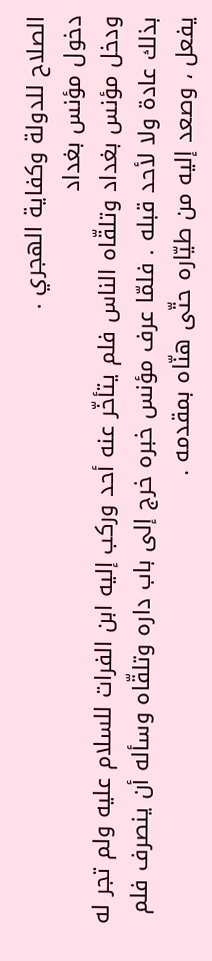الصلاح للدولة وكفاية الهجري .
دخول مؤنس بغداد
ودخل مؤنس بغداد وتلقّاه الناس فلم يتأخّر عنه أحد وركب إليه ابن الفرات للسلام عليه ولم تجر له بذلك عادة ولا لأحد قبله . فلمّا عرف مؤنس خبره خرج إلى باب داره وتلقّاه وسأله أن ينصرف فلم يفعل ، وصعد إليه من طيّاره حتّى هنّاه بمقدمه .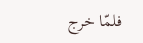فلمّا خرج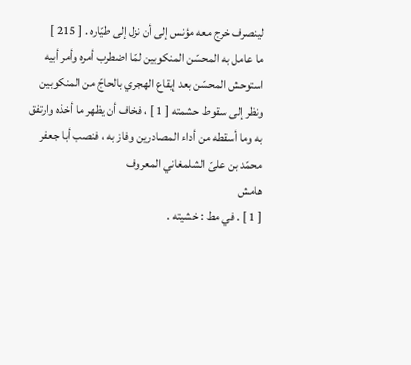لينصرف خرج معه مؤنس إلى أن نزل إلى طيّاره . [ 215 ]
ما عامل به المحسّن المنكوبين لمّا اضطرب أمره وأمر أبيه
استوحش المحسّن بعد إيقاع الهجري بالحاجّ من المنكوبين ونظر إلى سقوط حشمته [ 1 ] ، فخاف أن يظهر ما أخذه وارتفق به وما أسقطه من أداء المصادرين وفاز به ، فنصب أبا جعفر محمّد بن علىّ الشلمغاني المعروف
هامش
[ 1 ] . في مط : خشيته .